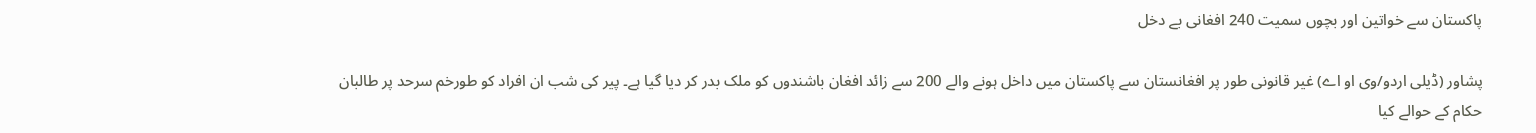پاکستان سے خواتین اور بچوں سمیت 240 افغانی بے دخل

پشاور (ڈیلی اردو/وی او اے) غیر قانونی طور پر افغانستان سے پاکستان میں داخل ہونے والے 200 سے زائد افغان باشندوں کو ملک بدر کر دیا گیا ہے۔ پیر کی شب ان افراد کو طورخم سرحد پر طالبان حکام کے حوالے کیا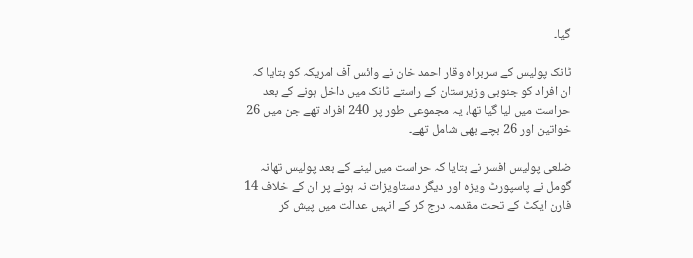گیا۔

ٹانک پولیس کے سربراہ وقار احمد خان نے وائس آف امریکہ کو بتایا کہ ان افراد کو جنوبی وزیرستان کے راستے ٹانک میں داخل ہونے کے بعد حراست میں لیا گیا تھا، یہ مجموعی طور پر 240 افراد تھے جن میں 26 خواتین اور 26 بچے بھی شامل تھے۔

ضلعی پولیس افسر نے بتایا کہ حراست میں لینے کے بعد پولیس تھانہ گومل نے پاسپورٹ ویزہ اور دیگر دستاویزات نہ ہونے پر ان کے خلاف 14 فارن ایکٹ کے تحت مقدمہ درج کر کے انہیں عدالت میں پیش کر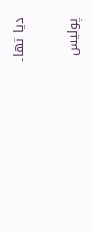دیا تھا۔

پولیس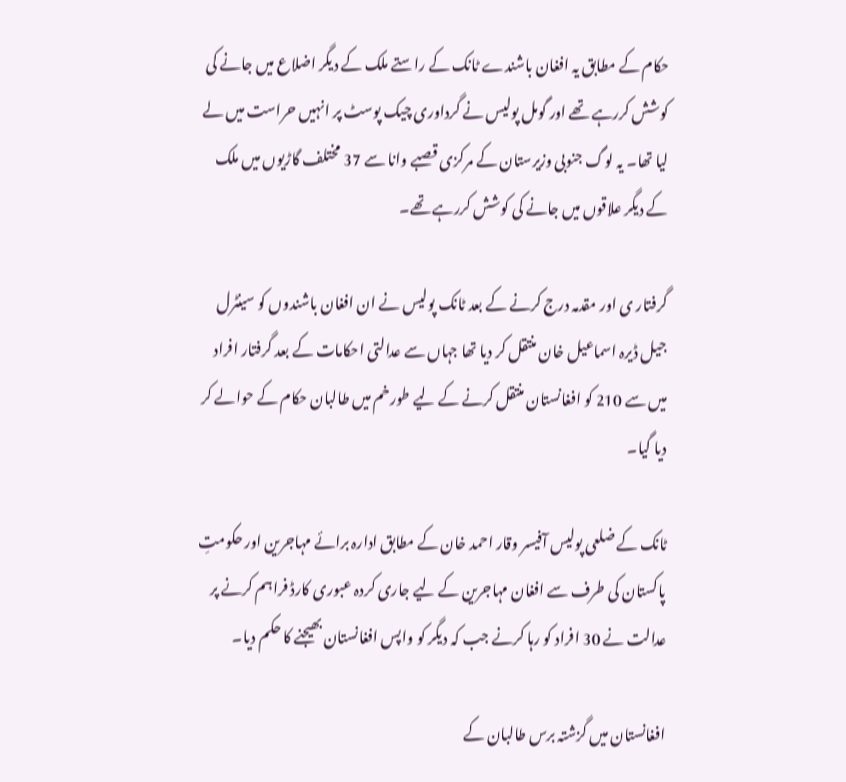حکام کے مطابق یہ افغان باشندے ٹانک کے راستے ملک کے دیگر اضلاع میں جانے کی کوشش کررہے تھے اور گومل پولیس نے گرداوری چیک پوسٹ پر انہیں حراست میں لے لیا تھا۔ یہ لوگ جنوبی وزیرستان کے مرکزی قصبے وانا سے 37 مختلف گاڑیوں میں ملک کے دیگر علاقوں میں جانے کی کوشش کررہے تھے۔

گرفتار ی اور مقدمہ درج کرنے کے بعد ٹانک پولیس نے ان افغان باشندوں کو سینٹرل جیل ڈیرہ اسماعیل خان منتقل کر دیا تھا جہاں سے عدالتی احکامات کے بعد گرفتار افراد میں سے 210 کو افغانستان منتقل کرنے کے لیے طورخم میں طالبان حکام کے حوالے کر دیا گیا۔

ٹانک کے ضلعی پولیس آفیسر وقار احمد خان کے مطابق ادارہ برائے مہاجرین اور حکومتِ پاکستان کی طرف سے افغان مہاجرین کے لیے جاری کردہ عبوری کارڈ فراہم کرنے پر عدالت نے 30 افراد کو رہا کرنے جب کہ دیگر کو واپس افغانستان بھیجنے کا حکم دیا۔

افغانستان میں گزشتہ برس طالبان کے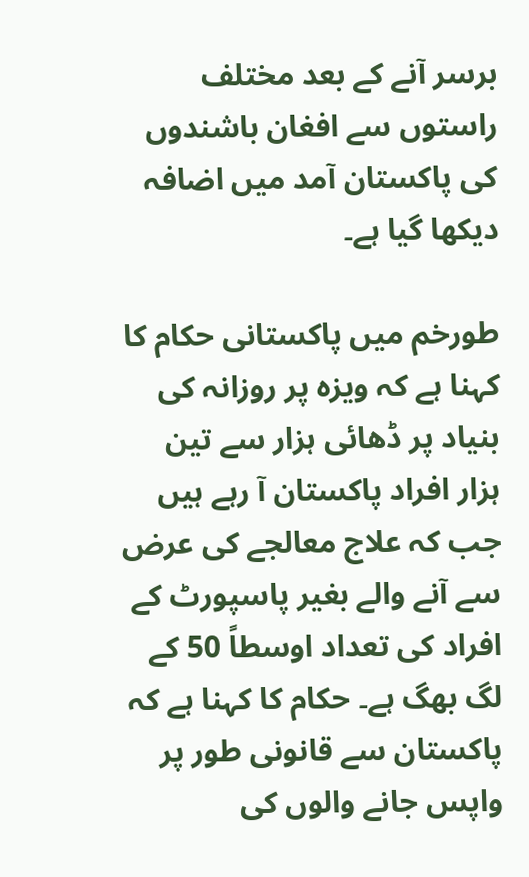برسر آنے کے بعد مختلف راستوں سے افغان باشندوں کی پاکستان آمد میں اضافہ دیکھا گیا ہے۔

طورخم میں پاکستانی حکام کا کہنا ہے کہ ویزہ پر روزانہ کی بنیاد پر ڈھائی ہزار سے تین ہزار افراد پاکستان آ رہے ہیں جب کہ علاج معالجے کی عرض سے آنے والے بغیر پاسپورٹ کے افراد کی تعداد اوسطاً 50 کے لگ بھگ ہے۔ حکام کا کہنا ہے کہ پاکستان سے قانونی طور پر واپس جانے والوں کی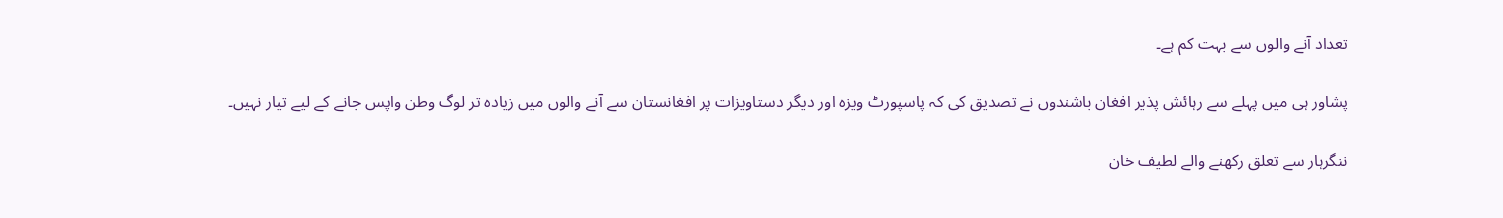تعداد آنے والوں سے بہت کم ہے۔

پشاور ہی میں پہلے سے رہائش پذیر افغان باشندوں نے تصدیق کی کہ پاسپورٹ ویزہ اور دیگر دستاویزات پر افغانستان سے آنے والوں میں زیادہ تر لوگ وطن واپس جانے کے لیے تیار نہیں۔

ننگرہار سے تعلق رکھنے والے لطیف خان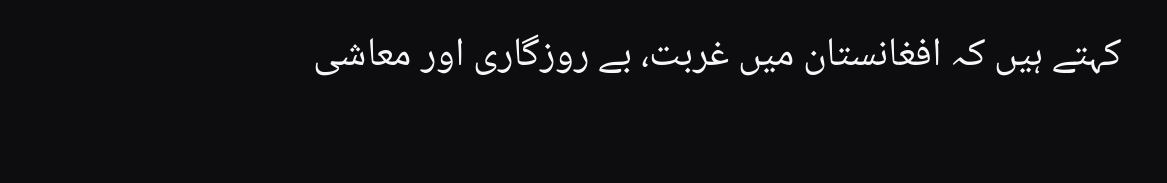کہتے ہیں کہ افغانستان میں غربت، بے روزگاری اور معاشی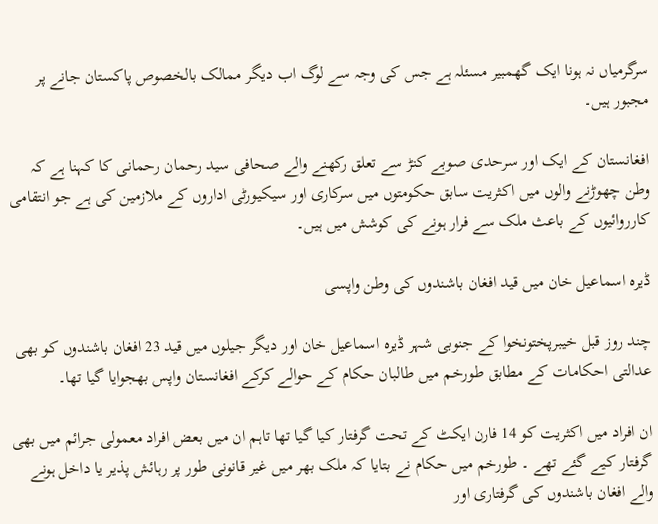سرگرمیاں نہ ہونا ایک گھمبیر مسئلہ ہے جس کی وجہ سے لوگ اب دیگر ممالک بالخصوص پاکستان جانے پر مجبور ہیں۔

افغانستان کے ایک اور سرحدی صوبے کنڑ سے تعلق رکھنے والے صحافی سید رحمان رحمانی کا کہنا ہے کہ وطن چھوڑنے والوں میں اکثریت سابق حکومتوں میں سرکاری اور سیکیورٹی اداروں کے ملازمین کی ہے جو انتقامی کارروائیوں کے باعث ملک سے فرار ہونے کی کوشش میں ہیں۔

ڈیرہ اسماعیل خان میں قید افغان باشندوں کی وطن واپسی

چند روز قبل خیبرپختونخوا کے جنوبی شہر ڈیرہ اسماعیل خان اور دیگر جیلوں میں قید 23 افغان باشندوں کو بھی عدالتی احکامات کے مطابق طورخم میں طالبان حکام کے حوالے کرکے افغانستان واپس بھجوایا گیا تھا۔

ان افراد میں اکثریت کو 14 فارن ایکٹ کے تحت گرفتار کیا گیا تھا تاہم ان میں بعض افراد معمولی جرائم میں بھی گرفتار کیے گئے تھے ۔ طورخم میں حکام نے بتایا کہ ملک بھر میں غیر قانونی طور پر رہائش پذیر یا داخل ہونے والے افغان باشندوں کی گرفتاری اور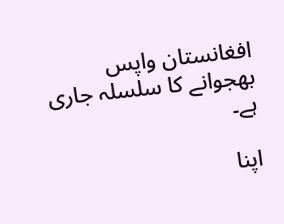افغانستان واپس بھجوانے کا سلسلہ جاری ہے۔

اپنا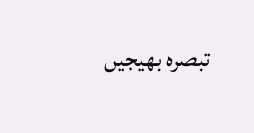تبصرہ بھیجیں